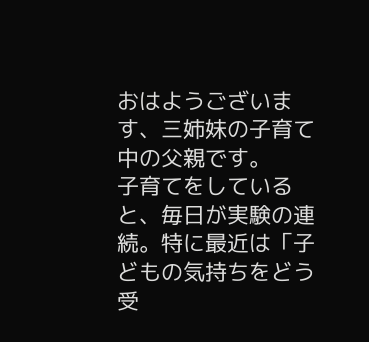おはようございます、三姉妹の子育て中の父親です。
子育てをしていると、毎日が実験の連続。特に最近は「子どもの気持ちをどう受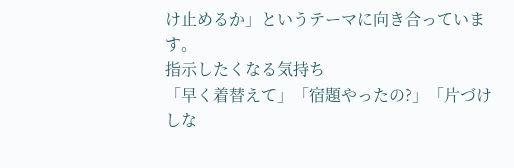け止めるか」というテーマに向き合っています。
指示したくなる気持ち
「早く着替えて」「宿題やったの?」「片づけしな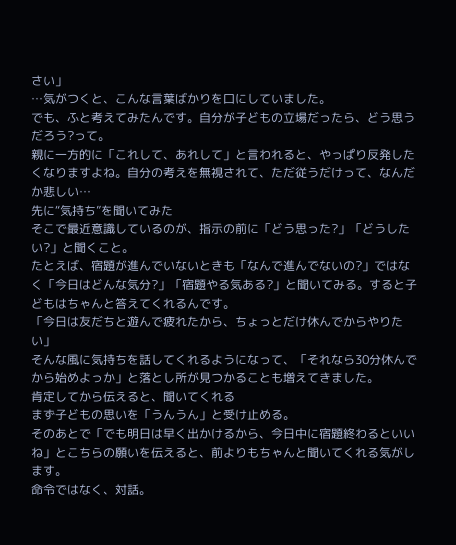さい」
…気がつくと、こんな言葉ばかりを口にしていました。
でも、ふと考えてみたんです。自分が子どもの立場だったら、どう思うだろう?って。
親に一方的に「これして、あれして」と言われると、やっぱり反発したくなりますよね。自分の考えを無視されて、ただ従うだけって、なんだか悲しい…
先に“気持ち”を聞いてみた
そこで最近意識しているのが、指示の前に「どう思った?」「どうしたい?」と聞くこと。
たとえば、宿題が進んでいないときも「なんで進んでないの?」ではなく「今日はどんな気分?」「宿題やる気ある?」と聞いてみる。すると子どもはちゃんと答えてくれるんです。
「今日は友だちと遊んで疲れたから、ちょっとだけ休んでからやりたい」
そんな風に気持ちを話してくれるようになって、「それなら30分休んでから始めよっか」と落とし所が見つかることも増えてきました。
肯定してから伝えると、聞いてくれる
まず子どもの思いを「うんうん」と受け止める。
そのあとで「でも明日は早く出かけるから、今日中に宿題終わるといいね」とこちらの願いを伝えると、前よりもちゃんと聞いてくれる気がします。
命令ではなく、対話。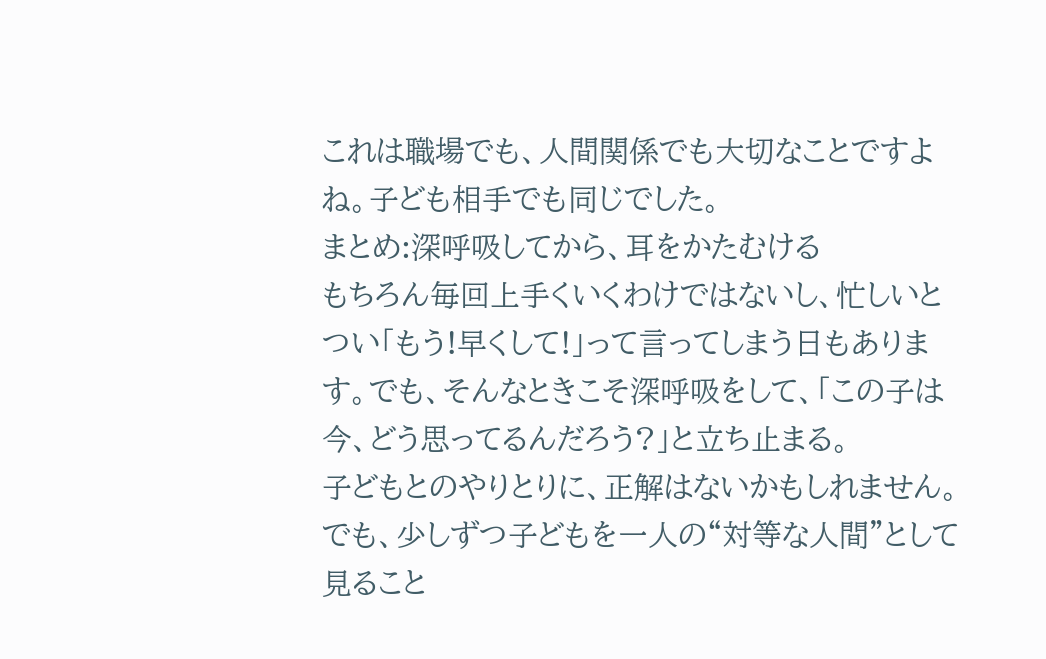これは職場でも、人間関係でも大切なことですよね。子ども相手でも同じでした。
まとめ:深呼吸してから、耳をかたむける
もちろん毎回上手くいくわけではないし、忙しいとつい「もう!早くして!」って言ってしまう日もあります。でも、そんなときこそ深呼吸をして、「この子は今、どう思ってるんだろう?」と立ち止まる。
子どもとのやりとりに、正解はないかもしれません。でも、少しずつ子どもを一人の“対等な人間”として見ること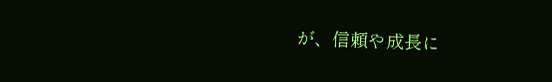が、信頼や成長に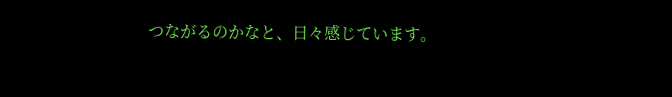つながるのかなと、日々感じています。